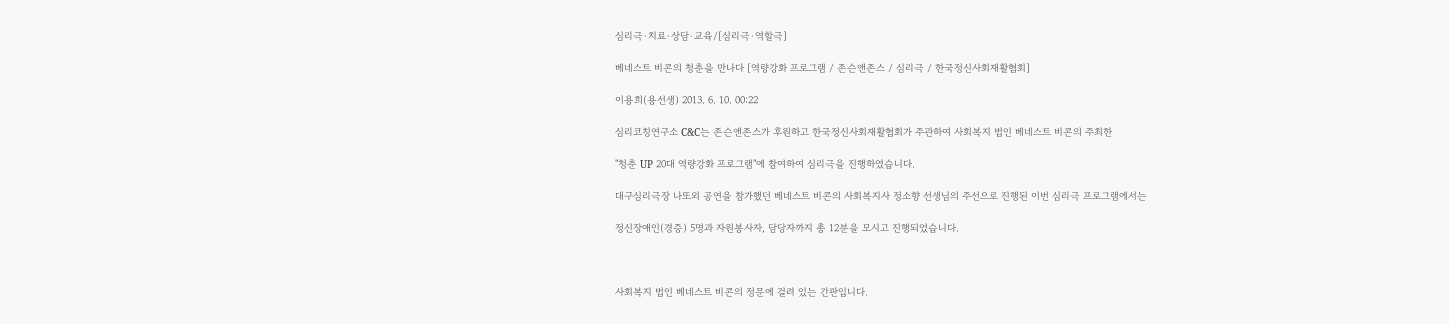심리극·치료·상담·교육/[심리극·역할극]

베네스트 비콘의 청춘을 만나다 [역량강화 프로그램 / 존슨앤존스 / 심리극 / 한국정신사회재활협회]

이용희(용선생) 2013. 6. 10. 00:22

심리코칭연구소 C&C는 존슨앤존스가 후원하고 한국정신사회재활협회가 주관하여 사회복지 법인 베네스트 비콘의 주최한

"청춘 UP 20대 역량강화 프로그램"에 참여하여 심리극을 진행하였습니다.

대구심리극장 나또외 공연을 참가했던 베네스트 비콘의 사회복지사 정소향 선생님의 주선으로 진행된 이번 심리극 프로그램에서는

정신장애인(경증) 5명과 자원봉사자, 담당자까지 총 12분을 모시고 진행되었습니다.



사회복지 법인 베네스트 비콘의 정문에 걸려 있는 간판입니다.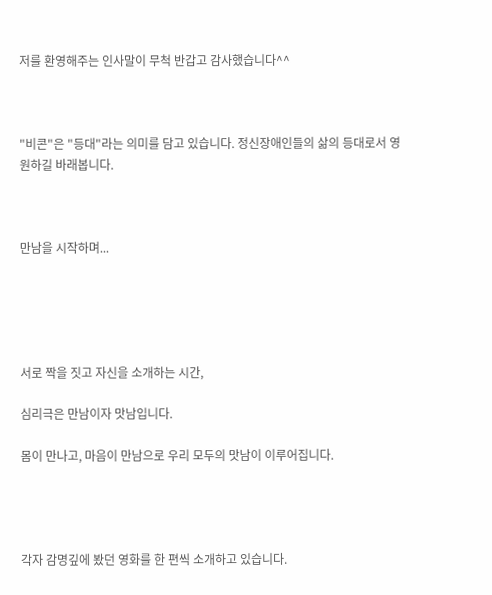저를 환영해주는 인사말이 무척 반갑고 감사했습니다^^



"비콘"은 "등대"라는 의미를 담고 있습니다. 정신장애인들의 삶의 등대로서 영원하길 바래봅니다.



만남을 시작하며...





서로 짝을 짓고 자신을 소개하는 시간,

심리극은 만남이자 맛남입니다.

몸이 만나고, 마음이 만남으로 우리 모두의 맛남이 이루어집니다.




각자 감명깊에 봤던 영화를 한 편씩 소개하고 있습니다.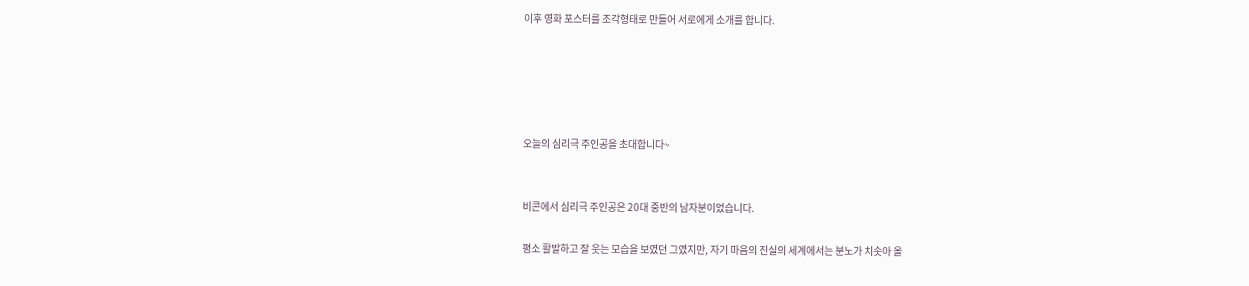이후 영화 포스터를 조각형태로 만들어 서로에게 소개를 합니다.





오늘의 심리극 주인공을 초대합니다~


비콘에서 심리극 주인공은 20대 중반의 남자분이었습니다.

평소 활발하고 잘 웃는 모습을 보였던 그였지만, 자기 마음의 진실의 세계에서는 분노가 치솟아 올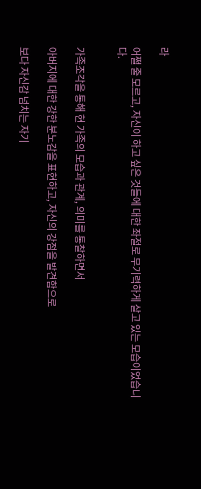라

어쩔 줄 모르고, 자신이 하고 싶은 것들에 대한 좌절로 무기력하게 살고 있는 모습이었습니다.


가족조각을 통해 현 가족의 모습과 관계, 의미를 통찰하면서

아버지에 대한 강한 분노감을 표현하고, 자신의 강점을 발견함으로

보다 자신감 넘치는 자기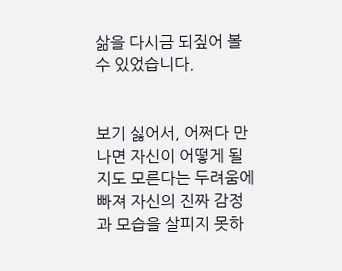삶을 다시금 되짚어 볼 수 있었습니다.


보기 싫어서, 어쩌다 만나면 자신이 어떻게 될지도 모른다는 두려움에 빠져 자신의 진짜 감정과 모습을 살피지 못하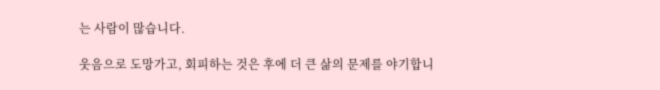는 사람이 많습니다.

웃음으로 도망가고, 회피하는 것은 후에 더 큰 삶의 문제를 야기합니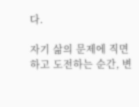다.

자기 삶의 문제에 직면하고 도전하는 순간, 변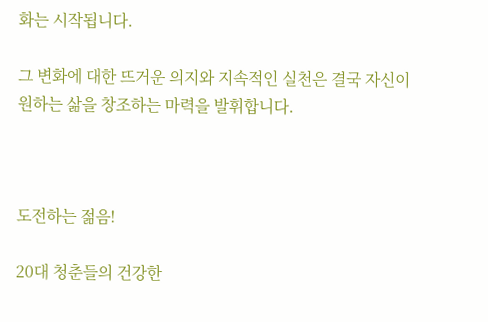화는 시작됩니다.

그 변화에 대한 뜨거운 의지와 지속적인 실천은 결국 자신이 원하는 삶을 창조하는 마력을 발휘합니다.



도전하는 젊음!

20대 청춘들의 건강한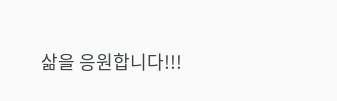삶을 응원합니다!!!